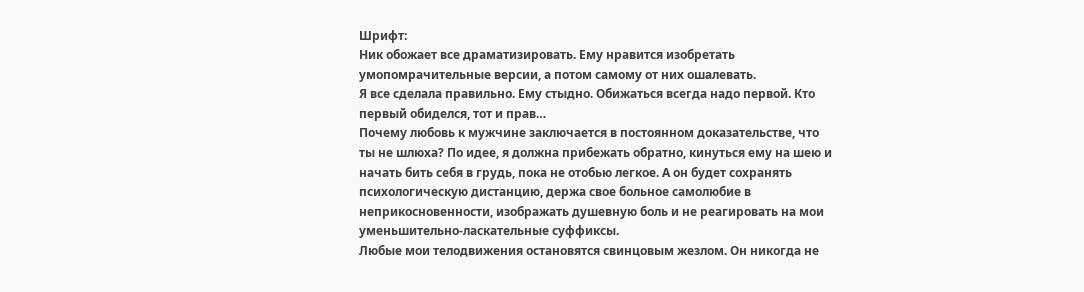Шрифт:
Ник обожает все драматизировать. Ему нравится изобретать умопомрачительные версии, а потом самому от них ошалевать.
Я все сделала правильно. Ему стыдно. Обижаться всегда надо первой. Кто первый обиделся, тот и прав…
Почему любовь к мужчине заключается в постоянном доказательстве, что ты не шлюха? По идее, я должна прибежать обратно, кинуться ему на шею и начать бить себя в грудь, пока не отобью легкое. А он будет сохранять психологическую дистанцию, держа свое больное самолюбие в неприкосновенности, изображать душевную боль и не реагировать на мои уменьшительно-ласкательные суффиксы.
Любые мои телодвижения остановятся свинцовым жезлом. Он никогда не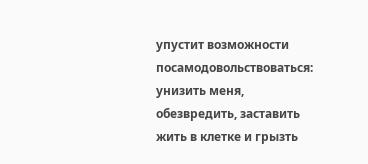упустит возможности посамодовольствоваться: унизить меня, обезвредить, заставить жить в клетке и грызть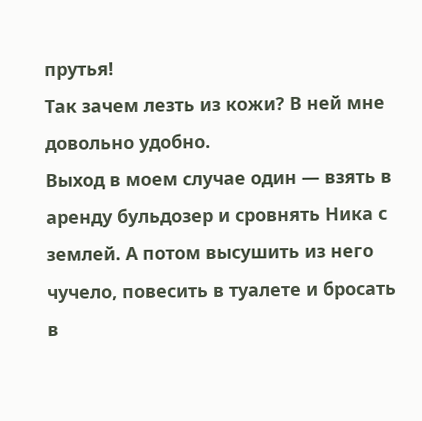прутья!
Так зачем лезть из кожи? В ней мне довольно удобно.
Выход в моем случае один — взять в аренду бульдозер и сровнять Ника с землей. А потом высушить из него чучело, повесить в туалете и бросать в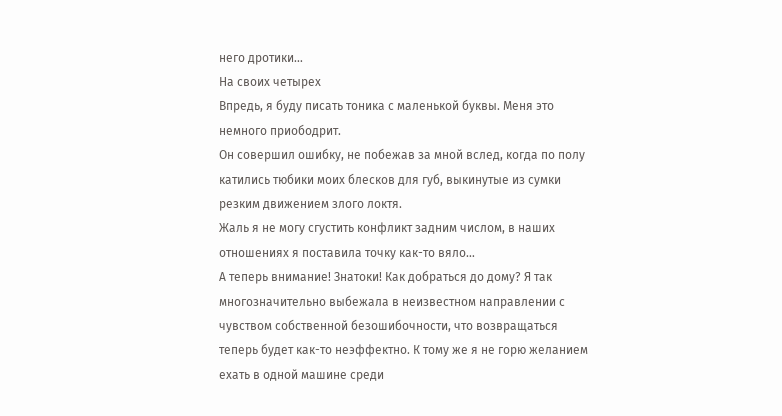него дротики…
На своих четырех
Впредь, я буду писать тоника с маленькой буквы. Меня это немного приободрит.
Он совершил ошибку, не побежав за мной вслед, когда по полу катились тюбики моих блесков для губ, выкинутые из сумки резким движением злого локтя.
Жаль я не могу сгустить конфликт задним числом, в наших отношениях я поставила точку как-то вяло…
А теперь внимание! Знатоки! Как добраться до дому? Я так многозначительно выбежала в неизвестном направлении с чувством собственной безошибочности, что возвращаться теперь будет как-то неэффектно. К тому же я не горю желанием ехать в одной машине среди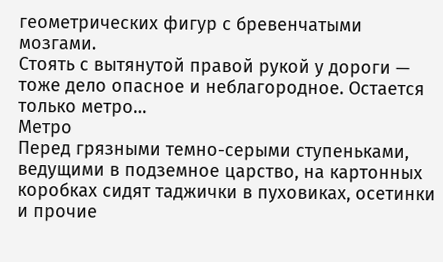геометрических фигур с бревенчатыми мозгами.
Стоять с вытянутой правой рукой у дороги — тоже дело опасное и неблагородное. Остается только метро…
Метро
Перед грязными темно-серыми ступеньками, ведущими в подземное царство, на картонных коробках сидят таджички в пуховиках, осетинки и прочие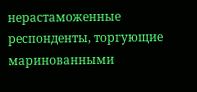нерастаможенные респонденты, торгующие маринованными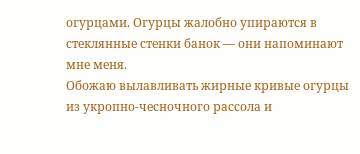огурцами. Огурцы жалобно упираются в стеклянные стенки банок — они напоминают мне меня.
Обожаю вылавливать жирные кривые огурцы из укропно-чесночного рассола и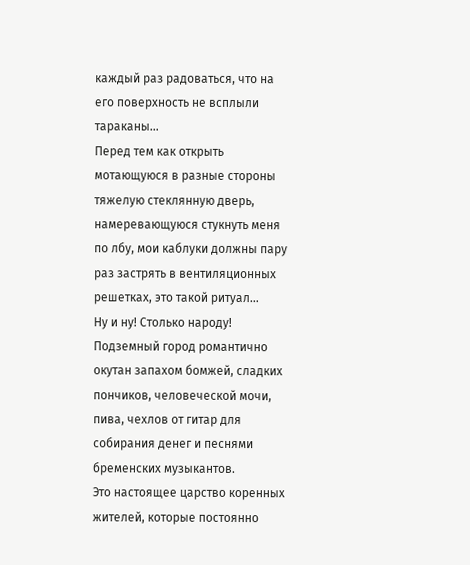каждый раз радоваться, что на его поверхность не всплыли тараканы…
Перед тем как открыть мотающуюся в разные стороны тяжелую стеклянную дверь, намеревающуюся стукнуть меня по лбу, мои каблуки должны пару раз застрять в вентиляционных решетках, это такой ритуал…
Ну и ну! Столько народу! Подземный город романтично окутан запахом бомжей, сладких пончиков, человеческой мочи, пива, чехлов от гитар для собирания денег и песнями бременских музыкантов.
Это настоящее царство коренных жителей, которые постоянно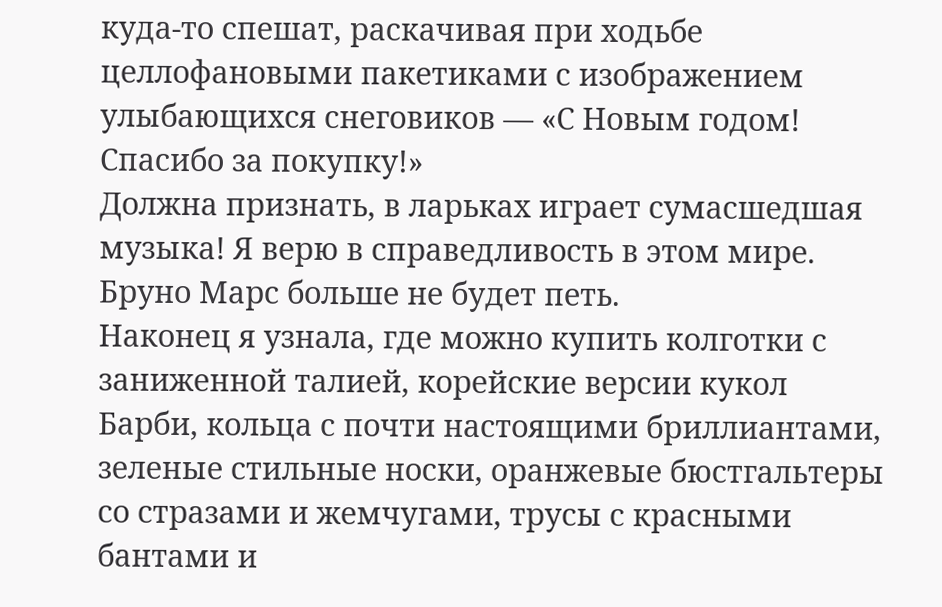куда-то спешат, раскачивая при ходьбе целлофановыми пакетиками с изображением улыбающихся снеговиков — «С Новым годом! Спасибо за покупку!»
Должна признать, в ларьках играет сумасшедшая музыка! Я верю в справедливость в этом мире. Бруно Марс больше не будет петь.
Наконец я узнала, где можно купить колготки с заниженной талией, корейские версии кукол Барби, кольца с почти настоящими бриллиантами, зеленые стильные носки, оранжевые бюстгальтеры со стразами и жемчугами, трусы с красными бантами и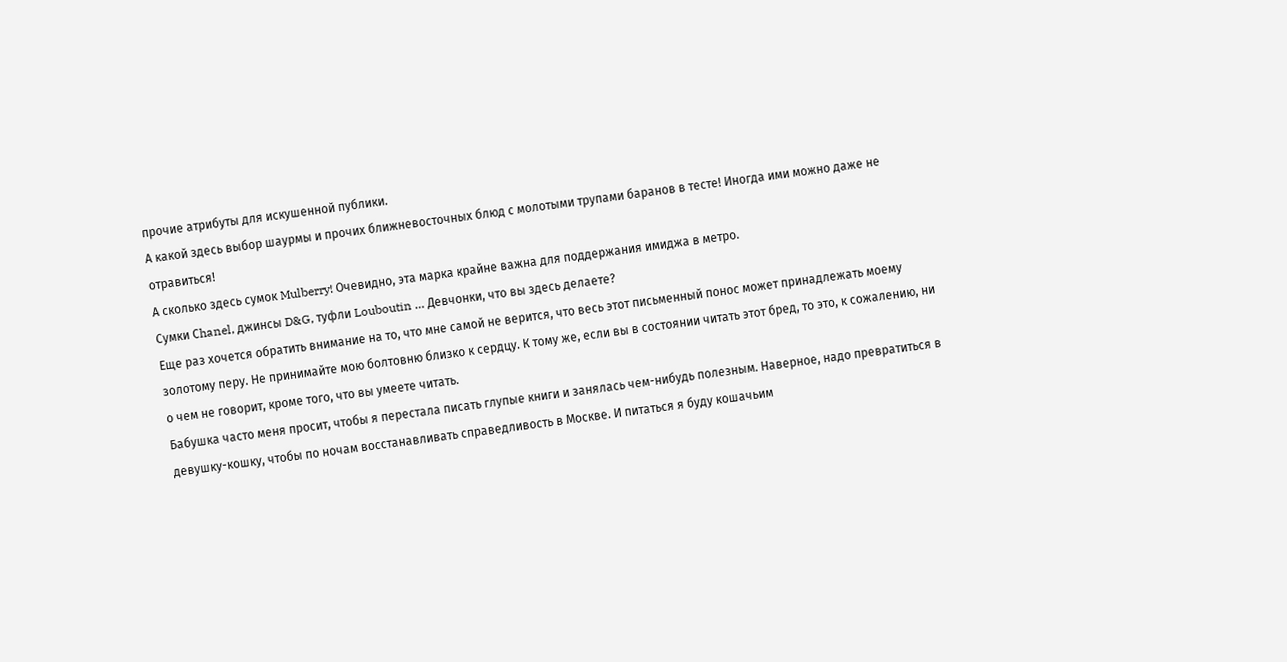прочие атрибуты для искушенной публики.
А какой здесь выбор шаурмы и прочих ближневосточных блюд с молотыми трупами баранов в тесте! Иногда ими можно даже не отравиться!
А сколько здесь сумок Mulberry! Очевидно, эта марка крайне важна для поддержания имиджа в метро.
Cумки Сhanel, джинсы D&G, туфли Louboutin … Девчонки, что вы здесь делаете?
Еще раз хочется обратить внимание на то, что мне самой не верится, что весь этот письменный понос может принадлежать моему золотому перу. Не принимайте мою болтовню близко к сердцу. К тому же, если вы в состоянии читать этот бред, то это, к сожалению, ни о чем не говорит, кроме того, что вы умеете читать.
Бабушка часто меня просит, чтобы я перестала писать глупые книги и занялась чем-нибудь полезным. Наверное, надо превратиться в девушку-кошку, чтобы по ночам восстанавливать справедливость в Москве. И питаться я буду кошачьим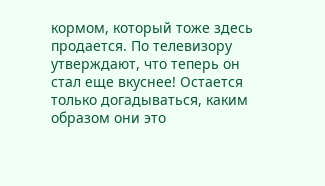кормом, который тоже здесь продается. По телевизору утверждают, что теперь он стал еще вкуснее! Остается только догадываться, каким образом они это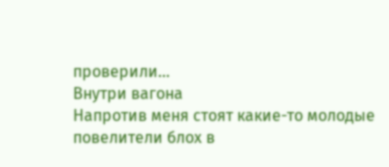проверили…
Внутри вагона
Напротив меня стоят какие-то молодые повелители блох в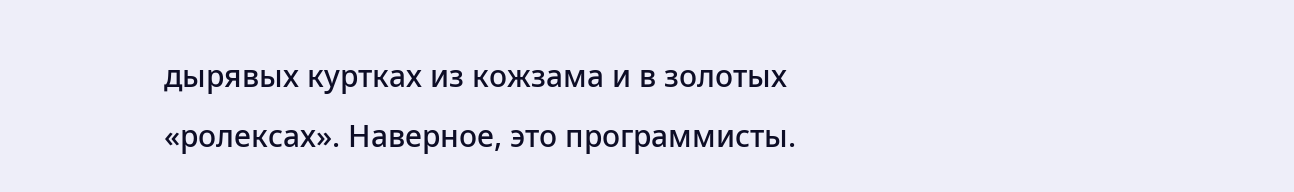дырявых куртках из кожзама и в золотых «ролексах». Наверное, это программисты.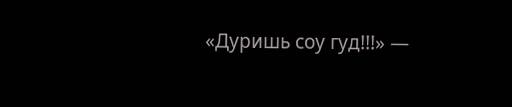«Дуришь соу гуд!!!» —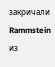закричали Rammstein из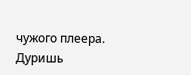чужого плеера. Дуришь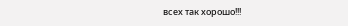всех так хорошо!!!